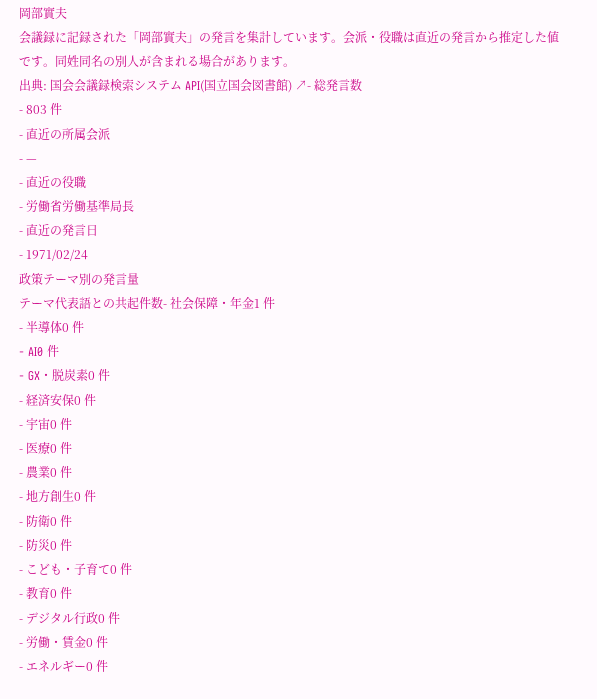岡部實夫
会議録に記録された「岡部實夫」の発言を集計しています。会派・役職は直近の発言から推定した値です。同姓同名の別人が含まれる場合があります。
出典: 国会会議録検索システム API(国立国会図書館) ↗- 総発言数
- 803 件
- 直近の所属会派
- —
- 直近の役職
- 労働省労働基準局長
- 直近の発言日
- 1971/02/24
政策テーマ別の発言量
テーマ代表語との共起件数- 社会保障・年金1 件
- 半導体0 件
- AI0 件
- GX・脱炭素0 件
- 経済安保0 件
- 宇宙0 件
- 医療0 件
- 農業0 件
- 地方創生0 件
- 防衛0 件
- 防災0 件
- こども・子育て0 件
- 教育0 件
- デジタル行政0 件
- 労働・賃金0 件
- エネルギー0 件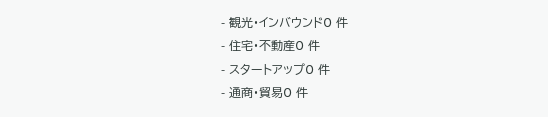- 観光・インバウンド0 件
- 住宅・不動産0 件
- スタートアップ0 件
- 通商・貿易0 件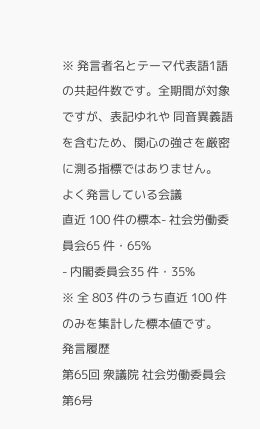※ 発言者名とテーマ代表語1語の共起件数です。全期間が対象ですが、表記ゆれや 同音異義語を含むため、関心の強さを厳密に測る指標ではありません。
よく発言している会議
直近 100 件の標本- 社会労働委員会65 件・65%
- 内閣委員会35 件・35%
※ 全 803 件のうち直近 100 件のみを集計した標本値です。
発言履歴
第65回 衆議院 社会労働委員会 第6号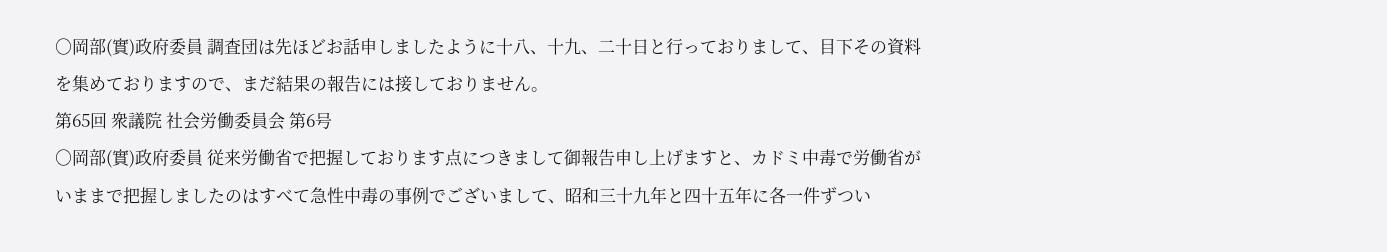○岡部(實)政府委員 調査団は先ほどお話申しましたように十八、十九、二十日と行っておりまして、目下その資料を集めておりますので、まだ結果の報告には接しておりません。
第65回 衆議院 社会労働委員会 第6号
○岡部(實)政府委員 従来労働省で把握しております点につきまして御報告申し上げますと、カドミ中毒で労働省がいままで把握しましたのはすべて急性中毒の事例でございまして、昭和三十九年と四十五年に各一件ずつい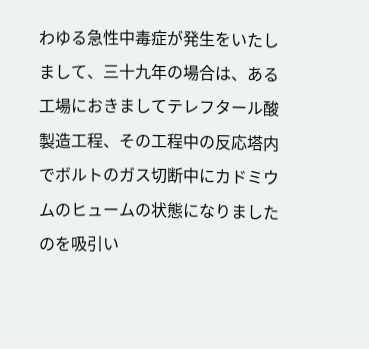わゆる急性中毒症が発生をいたしまして、三十九年の場合は、ある工場におきましてテレフタール酸製造工程、その工程中の反応塔内でボルトのガス切断中にカドミウムのヒュームの状態になりましたのを吸引い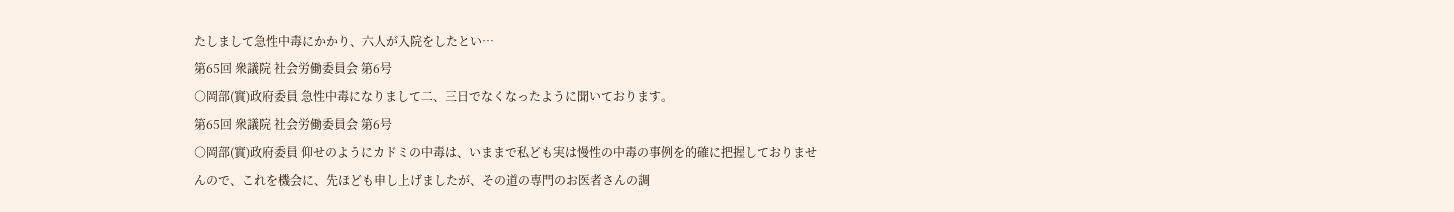たしまして急性中毒にかかり、六人が入院をしたとい…
第65回 衆議院 社会労働委員会 第6号
○岡部(實)政府委員 急性中毒になりまして二、三日でなくなったように聞いております。
第65回 衆議院 社会労働委員会 第6号
○岡部(實)政府委員 仰せのようにカドミの中毒は、いままで私ども実は慢性の中毒の事例を的確に把握しておりませんので、これを機会に、先ほども申し上げましたが、その道の専門のお医者さんの調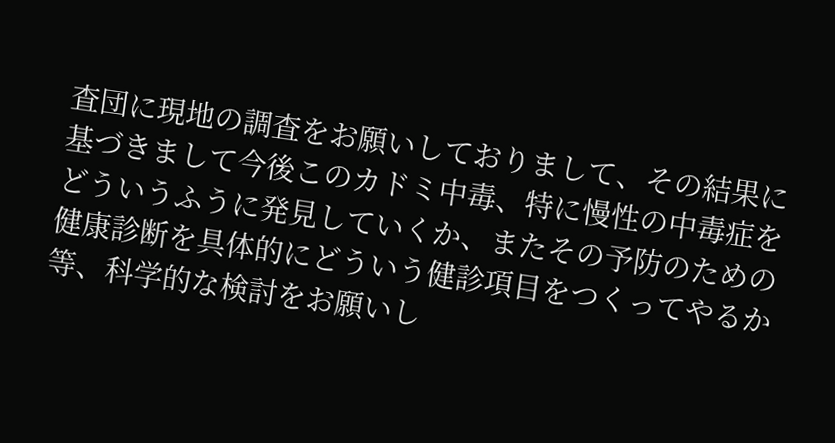査団に現地の調査をお願いしておりまして、その結果に基づきまして今後このカドミ中毒、特に慢性の中毒症をどういうふうに発見していくか、またその予防のための健康診断を具体的にどういう健診項目をつくってやるか等、科学的な検討をお願いし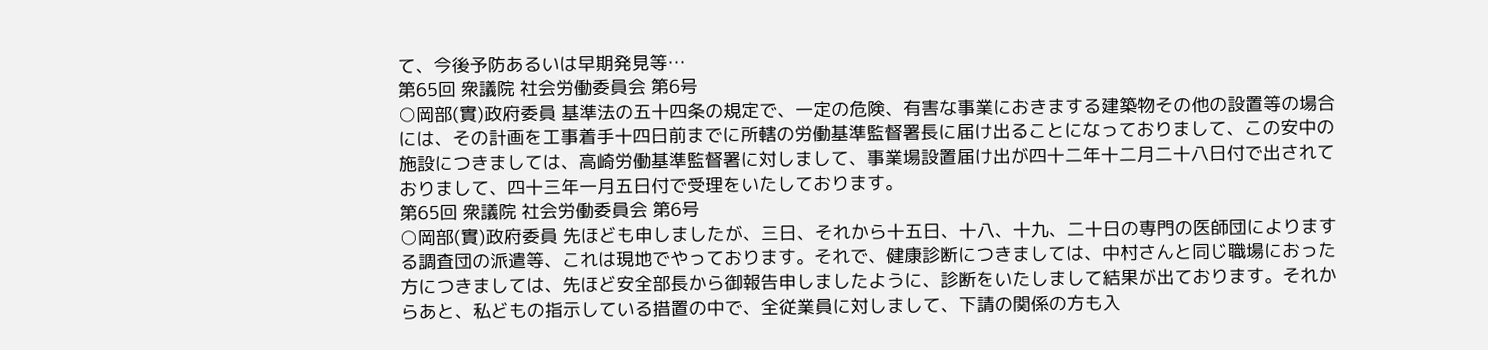て、今後予防あるいは早期発見等…
第65回 衆議院 社会労働委員会 第6号
○岡部(實)政府委員 基準法の五十四条の規定で、一定の危険、有害な事業におきまする建築物その他の設置等の場合には、その計画を工事着手十四日前までに所轄の労働基準監督署長に届け出ることになっておりまして、この安中の施設につきましては、高崎労働基準監督署に対しまして、事業場設置届け出が四十二年十二月二十八日付で出されておりまして、四十三年一月五日付で受理をいたしております。
第65回 衆議院 社会労働委員会 第6号
○岡部(實)政府委員 先ほども申しましたが、三日、それから十五日、十八、十九、二十日の専門の医師団によりまする調査団の派遣等、これは現地でやっております。それで、健康診断につきましては、中村さんと同じ職場におった方につきましては、先ほど安全部長から御報告申しましたように、診断をいたしまして結果が出ております。それからあと、私どもの指示している措置の中で、全従業員に対しまして、下請の関係の方も入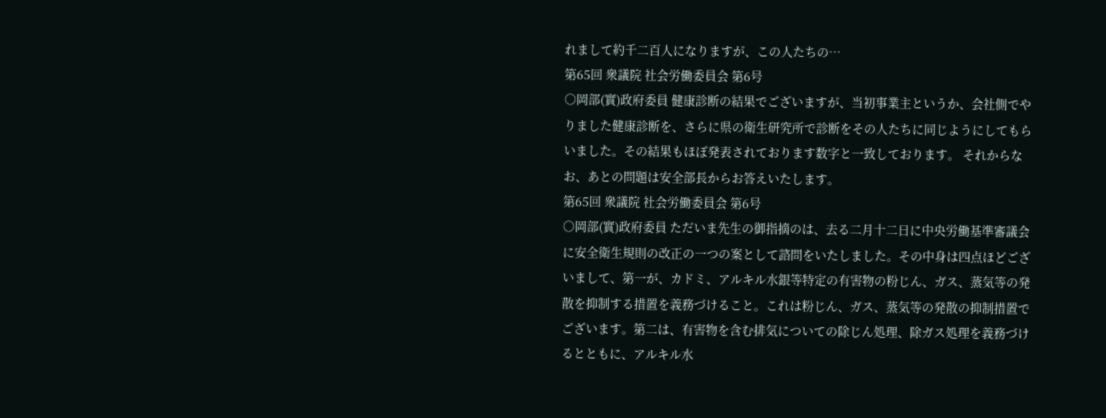れまして約千二百人になりますが、この人たちの…
第65回 衆議院 社会労働委員会 第6号
○岡部(實)政府委員 健康診断の結果でございますが、当初事業主というか、会社側でやりました健康診断を、さらに県の衛生研究所で診断をその人たちに同じようにしてもらいました。その結果もほぼ発表されております数字と一致しております。 それからなお、あとの問題は安全部長からお答えいたします。
第65回 衆議院 社会労働委員会 第6号
○岡部(實)政府委員 ただいま先生の御指摘のは、去る二月十二日に中央労働基準審議会に安全衛生規則の改正の一つの案として諮問をいたしました。その中身は四点ほどございまして、第一が、カドミ、アルキル水銀等特定の有害物の粉じん、ガス、蒸気等の発散を抑制する措置を義務づけること。これは粉じん、ガス、蒸気等の発散の抑制措置でございます。第二は、有害物を含む排気についての除じん処理、除ガス処理を義務づけるとともに、アルキル水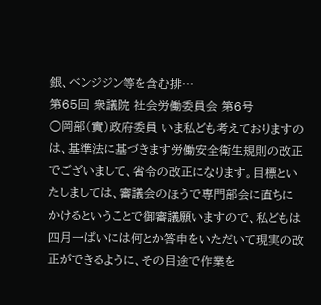銀、ベンジジン等を含む排…
第65回 衆議院 社会労働委員会 第6号
○岡部(實)政府委員 いま私ども考えておりますのは、基準法に基づきます労働安全衛生規則の改正でございまして、省令の改正になります。目標といたしましては、審議会のほうで専門部会に直ちにかけるということで御審議願いますので、私どもは四月一ぱいには何とか答申をいただいて現実の改正ができるように、その目途で作業を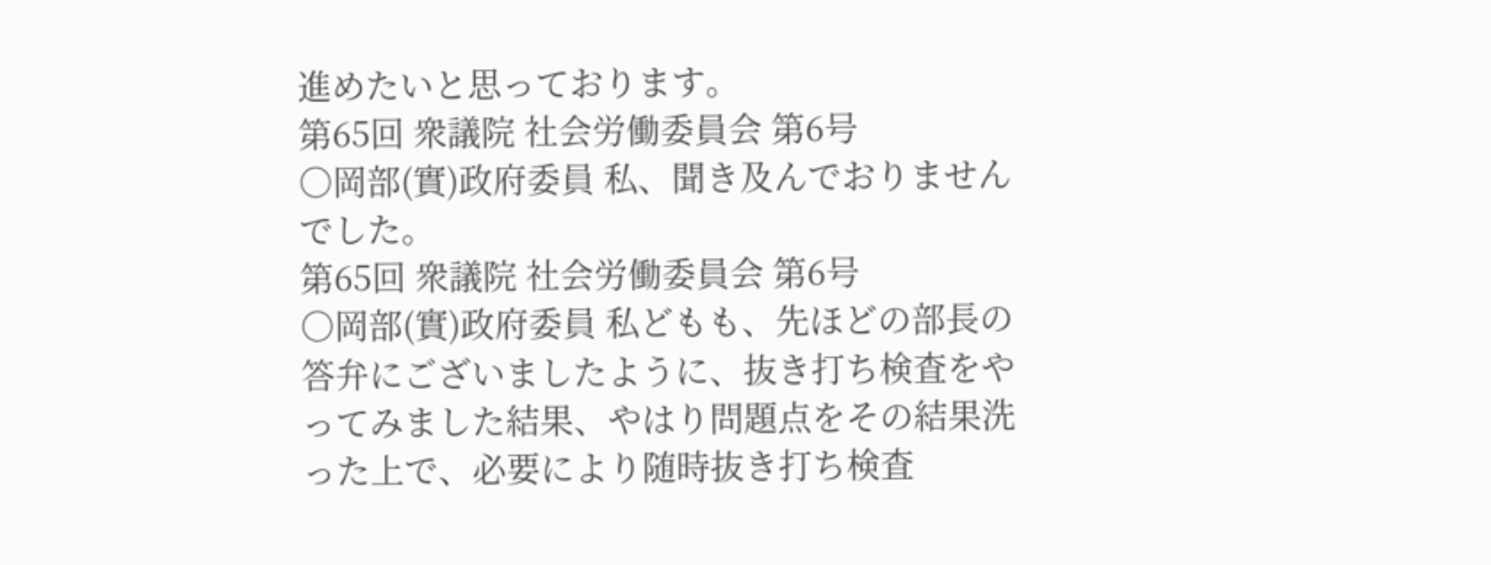進めたいと思っております。
第65回 衆議院 社会労働委員会 第6号
○岡部(實)政府委員 私、聞き及んでおりませんでした。
第65回 衆議院 社会労働委員会 第6号
○岡部(實)政府委員 私どもも、先ほどの部長の答弁にございましたように、抜き打ち検査をやってみました結果、やはり問題点をその結果洗った上で、必要により随時抜き打ち検査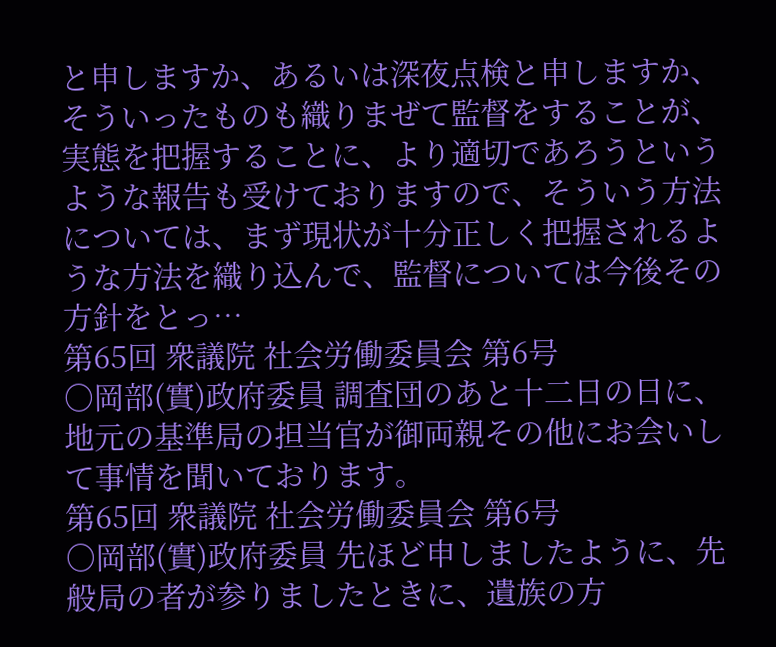と申しますか、あるいは深夜点検と申しますか、そういったものも織りまぜて監督をすることが、実態を把握することに、より適切であろうというような報告も受けておりますので、そういう方法については、まず現状が十分正しく把握されるような方法を織り込んで、監督については今後その方針をとっ…
第65回 衆議院 社会労働委員会 第6号
○岡部(實)政府委員 調査団のあと十二日の日に、地元の基準局の担当官が御両親その他にお会いして事情を聞いております。
第65回 衆議院 社会労働委員会 第6号
○岡部(實)政府委員 先ほど申しましたように、先般局の者が参りましたときに、遺族の方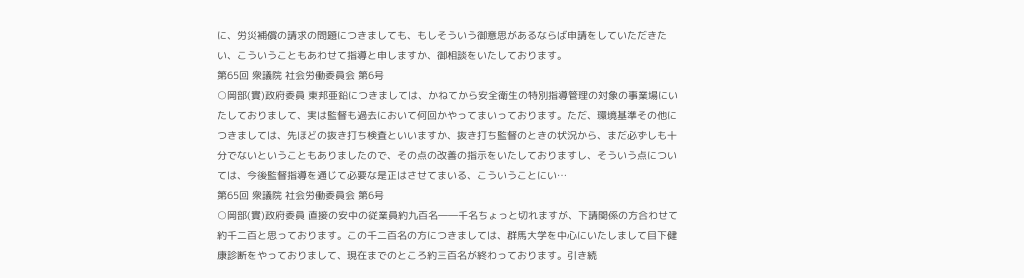に、労災補償の請求の問題につきましても、もしそういう御意思があるならば申請をしていただきたい、こういうこともあわせて指導と申しますか、御相談をいたしております。
第65回 衆議院 社会労働委員会 第6号
○岡部(實)政府委員 東邦亜鉛につきましては、かねてから安全衛生の特別指導管理の対象の事業場にいたしておりまして、実は監督も過去において何回かやってまいっております。ただ、環境基準その他につきましては、先ほどの抜き打ち検査といいますか、抜き打ち監督のときの状況から、まだ必ずしも十分でないということもありましたので、その点の改善の指示をいたしておりますし、そういう点については、今後監督指導を通じて必要な是正はさせてまいる、こういうことにい…
第65回 衆議院 社会労働委員会 第6号
○岡部(實)政府委員 直接の安中の従業員約九百名――千名ちょっと切れますが、下請関係の方合わせて約千二百と思っております。この千二百名の方につきましては、群馬大学を中心にいたしまして目下健康診断をやっておりまして、現在までのところ約三百名が終わっております。引き続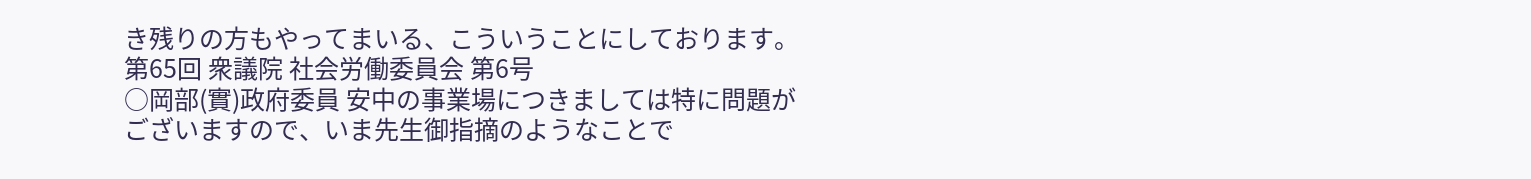き残りの方もやってまいる、こういうことにしております。
第65回 衆議院 社会労働委員会 第6号
○岡部(實)政府委員 安中の事業場につきましては特に問題がございますので、いま先生御指摘のようなことで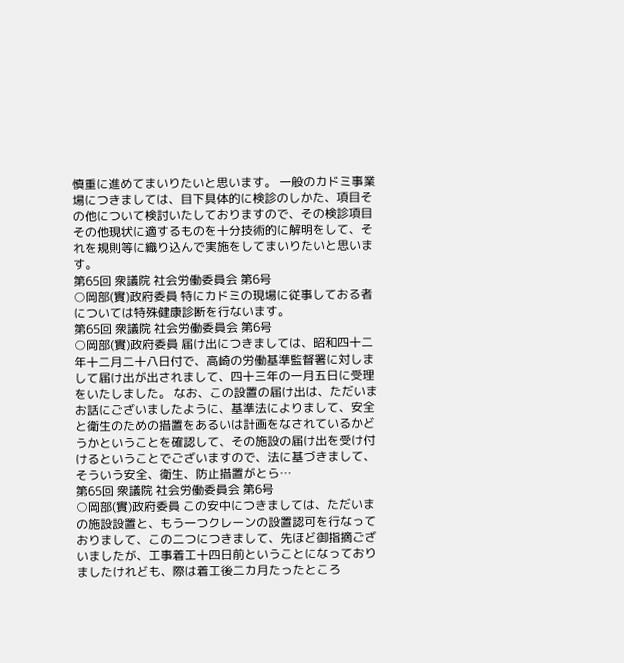慎重に進めてまいりたいと思います。 一般のカドミ事業場につきましては、目下具体的に検診のしかた、項目その他について検討いたしておりますので、その検診項目その他現状に適するものを十分技術的に解明をして、それを規則等に織り込んで実施をしてまいりたいと思います。
第65回 衆議院 社会労働委員会 第6号
○岡部(實)政府委員 特にカドミの現場に従事しておる者については特殊健康診断を行ないます。
第65回 衆議院 社会労働委員会 第6号
○岡部(實)政府委員 届け出につきましては、昭和四十二年十二月二十八日付で、高崎の労働基準監督署に対しまして届け出が出されまして、四十三年の一月五日に受理をいたしました。 なお、この設置の届け出は、ただいまお話にございましたように、基準法によりまして、安全と衛生のための措置をあるいは計画をなされているかどうかということを確認して、その施設の届け出を受け付けるということでございますので、法に基づきまして、そういう安全、衛生、防止措置がとら…
第65回 衆議院 社会労働委員会 第6号
○岡部(實)政府委員 この安中につきましては、ただいまの施設設置と、もう一つクレーンの設置認可を行なっておりまして、この二つにつきまして、先ほど御指摘ございましたが、工事着工十四日前ということになっておりましたけれども、際は着工後二カ月たったところ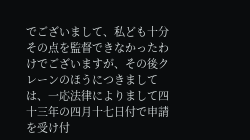でございまして、私ども十分その点を監督できなかったわけでございますが、その後クレーンのほうにつきましては、一応法律によりまして四十三年の四月十七日付で申請を受け付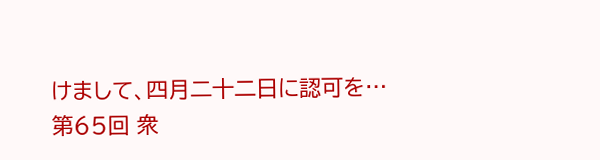けまして、四月二十二日に認可を…
第65回 衆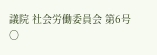議院 社会労働委員会 第6号
○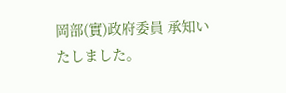岡部(實)政府委員 承知いたしました。